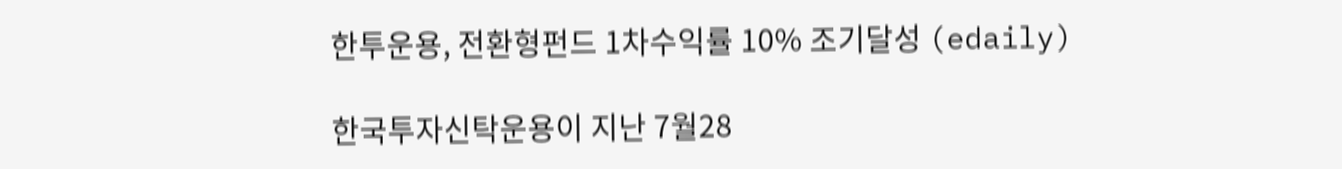한투운용, 전환형펀드 1차수익률 10% 조기달성 (edaily)

한국투자신탁운용이 지난 7월28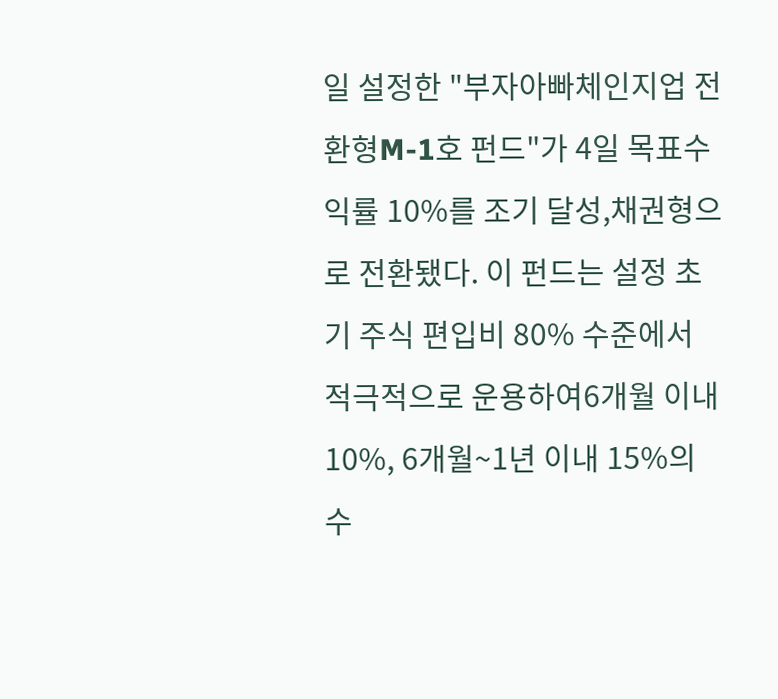일 설정한 "부자아빠체인지업 전환형M-1호 펀드"가 4일 목표수익률 10%를 조기 달성,채권형으로 전환됐다. 이 펀드는 설정 초기 주식 편입비 80% 수준에서 적극적으로 운용하여6개월 이내 10%, 6개월~1년 이내 15%의 수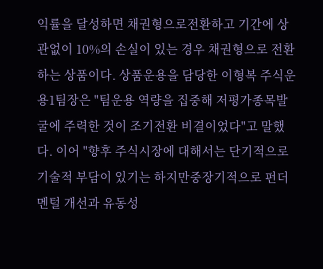익률을 달성하면 채권형으로전환하고 기간에 상관없이 10%의 손실이 있는 경우 채권형으로 전환하는 상품이다. 상품운용을 담당한 이형복 주식운용1팀장은 "팀운용 역량을 집중해 저평가종목발굴에 주력한 것이 조기전환 비결이었다"고 말했다. 이어 "향후 주식시장에 대해서는 단기적으로 기술적 부담이 있기는 하지만중장기적으로 펀더멘털 개선과 유동성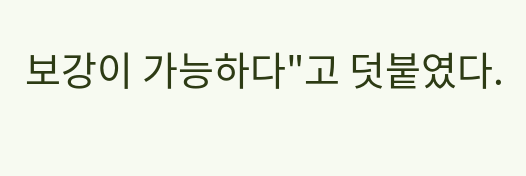보강이 가능하다"고 덧붙였다.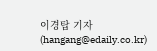이경탑 기자 (hangang@edaily.co.kr)